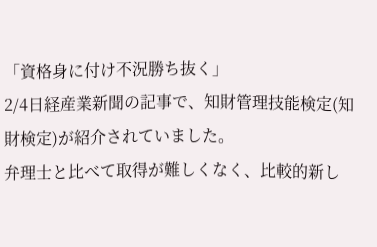「資格身に付け不況勝ち抜く」
2/4日経産業新聞の記事で、知財管理技能検定(知財検定)が紹介されていました。
弁理士と比べて取得が難しくなく、比較的新し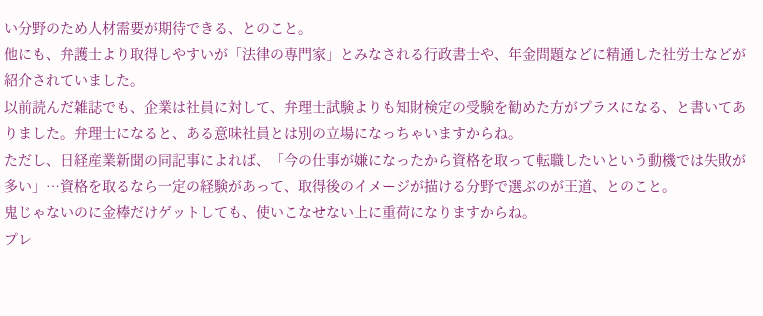い分野のため人材需要が期待できる、とのこと。
他にも、弁護士より取得しやすいが「法律の専門家」とみなされる行政書士や、年金問題などに精通した社労士などが紹介されていました。
以前読んだ雑誌でも、企業は社員に対して、弁理士試験よりも知財検定の受験を勧めた方がプラスになる、と書いてありました。弁理士になると、ある意味社員とは別の立場になっちゃいますからね。
ただし、日経産業新聞の同記事によれば、「今の仕事が嫌になったから資格を取って転職したいという動機では失敗が多い」…資格を取るなら一定の経験があって、取得後のイメージが描ける分野で選ぶのが王道、とのこと。
鬼じゃないのに金棒だけゲットしても、使いこなせない上に重荷になりますからね。
プレ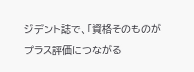ジデント誌で、「資格そのものがプラス評価につながる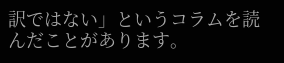訳ではない」というコラムを読んだことがあります。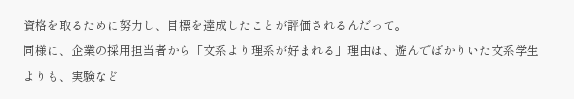資格を取るために努力し、目標を達成したことが評価されるんだって。
同様に、企業の採用担当者から「文系より理系が好まれる」理由は、遊んでばかりいた文系学生よりも、実験など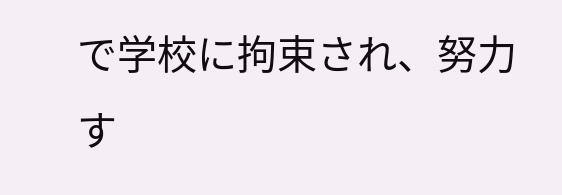で学校に拘束され、努力す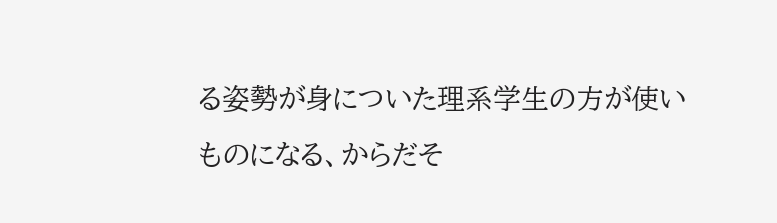る姿勢が身についた理系学生の方が使いものになる、からだそ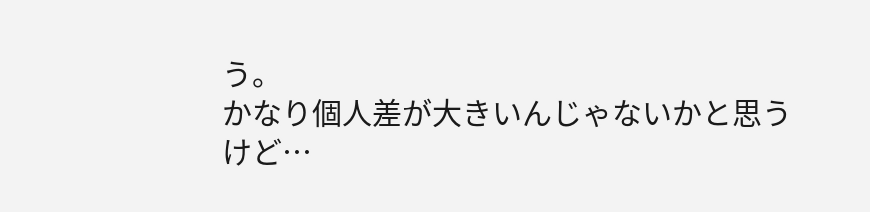う。
かなり個人差が大きいんじゃないかと思うけど…